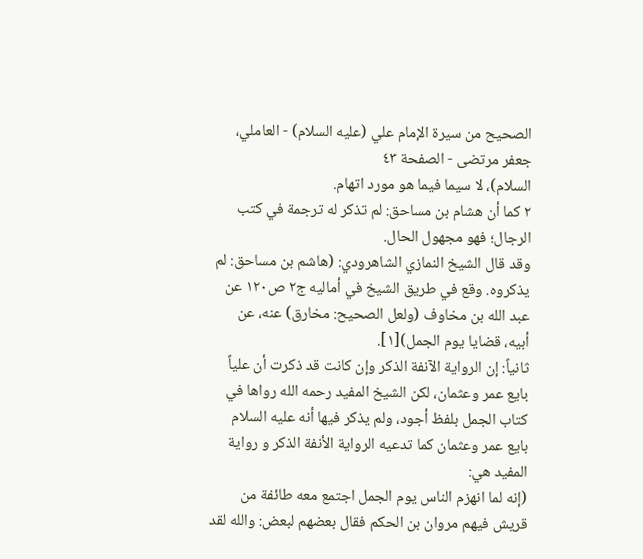الصحيح من سيرة الإمام علي (عليه السلام) - العاملي، جعفر مرتضى - الصفحة ٤٣
السلام)، لا سيما فيما هو مورد اتهام.
٢ كما أن هشام بن مساحق: لم تذكر له ترجمة في كتب الرجال؛ فهو مجهول الحال.
وقد قال الشيخ النمازي الشاهرودي: (هاشم بن مساحق: لم يذكروه. وقع في طريق الشيخ في أماليه ج٢ ص١٢٠ عن عبد الله بن مخاوف (ولعل الصحيح: مخارق) عنه، عن أبيه، قضايا يوم الجمل)[١].
ثانياً: إن الرواية الآنفة الذكر وإن كانت قد ذكرت أن علياً بايع عمر وعثمان، لكن الشيخ المفيد رحمه الله رواها في كتاب الجمل بلفظ أجود، ولم يذكر فيها أنه عليه السلام بايع عمر وعثمان كما تدعيه الرواية الأنفة الذكر و رواية المفيد هي:
(إنه لما انهزم الناس يوم الجمل اجتمع معه طائفة من قريش فيهم مروان بن الحكم فقال بعضهم لبعض: والله لقد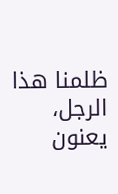ظلمنا هذا الرجل، يعنون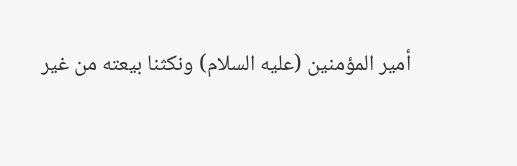أمير المؤمنين (عليه السلام) ونكثنا بيعته من غير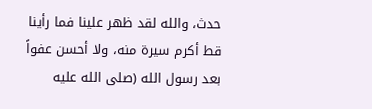حدث، والله لقد ظهر علينا فما رأينا قط أكرم سيرة منه، ولا أحسن عفواً بعد رسول الله (صلى الله عليه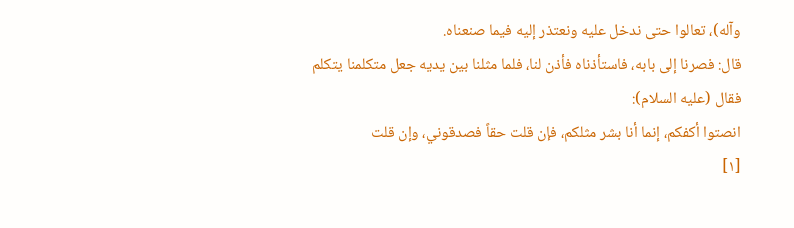وآله)، تعالوا حتى ندخل عليه ونعتذر إليه فيما صنعناه.
قال: فصرنا إلى بابه، فاستأذناه فأذن لنا، فلما مثلنا بين يديه جعل متكلمنا يتكلم فقال (عليه السلام):
انصتوا أكفكم، إنما أنا بشر مثلكم، فإن قلت حقاً فصدقوني، وإن قلت
[١]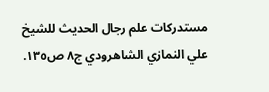مستدركات علم رجال الحديث للشيخ علي النمازي الشاهرودي ج٨ ص١٣٥.